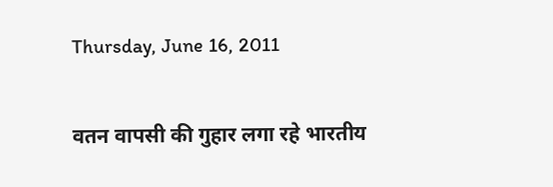Thursday, June 16, 2011

वतन वापसी की गुहार लगा रहे भारतीय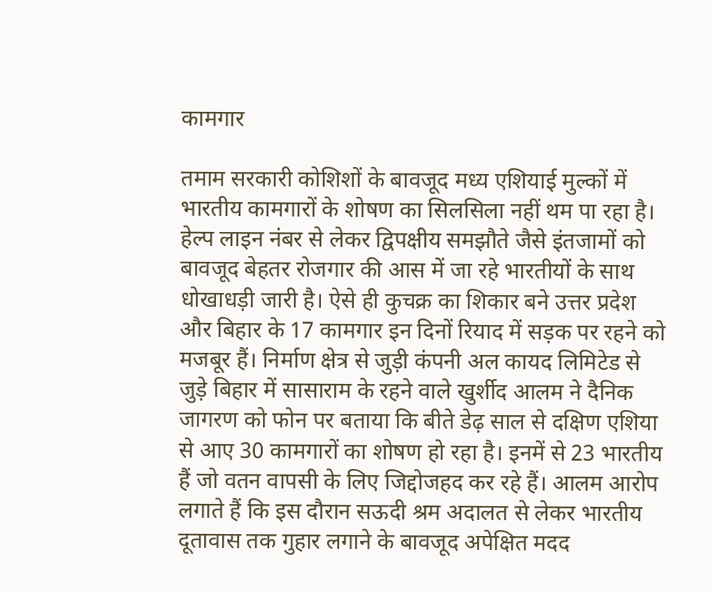कामगार

तमाम सरकारी कोशिशों के बावजूद मध्य एशियाई मुल्कों में भारतीय कामगारों के शोषण का सिलसिला नहीं थम पा रहा है। हेल्प लाइन नंबर से लेकर द्विपक्षीय समझौते जैसे इंतजामों को बावजूद बेहतर रोजगार की आस में जा रहे भारतीयों के साथ धोखाधड़ी जारी है। ऐसे ही कुचक्र का शिकार बने उत्तर प्रदेश और बिहार के 17 कामगार इन दिनों रियाद में सड़क पर रहने को मजबूर हैं। निर्माण क्षेत्र से जुड़ी कंपनी अल कायद लिमिटेड से जुड़े बिहार में सासाराम के रहने वाले खुर्शीद आलम ने दैनिक जागरण को फोन पर बताया कि बीते डेढ़ साल से दक्षिण एशिया से आए 30 कामगारों का शोषण हो रहा है। इनमें से 23 भारतीय हैं जो वतन वापसी के लिए जिद्दोजहद कर रहे हैं। आलम आरोप लगाते हैं कि इस दौरान सऊदी श्रम अदालत से लेकर भारतीय दूतावास तक गुहार लगाने के बावजूद अपेक्षित मदद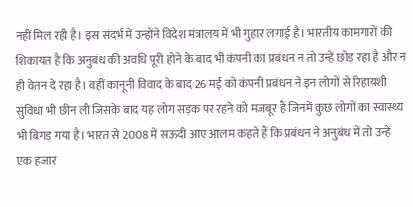नहीं मिल रही है। इस संदर्भ में उन्होंने विदेश मंत्रालय में भी गुहार लगाई है। भारतीय कामगारों की शिकायत है कि अनुबंध की अवधि पूरी होने के बाद भी कंपनी का प्रबंधन न तो उन्हें छोड़ रहा है और न ही वेतन दे रहा है। वहीं कानूनी विवाद के बाद 26 मई को कंपनी प्रबंधन ने इन लोगों से रिहायशी सुविधा भी छीन ली जिसके बाद यह लोग सड़क पर रहने को मजबूर हैं जिनमें कुछ लोगों का स्वास्थ्य भी बिगड़ गया है। भारत से 2008 में सऊदी आए आलम कहते हैं कि प्रबंधन ने अनुबंध में तो उन्हें एक हजार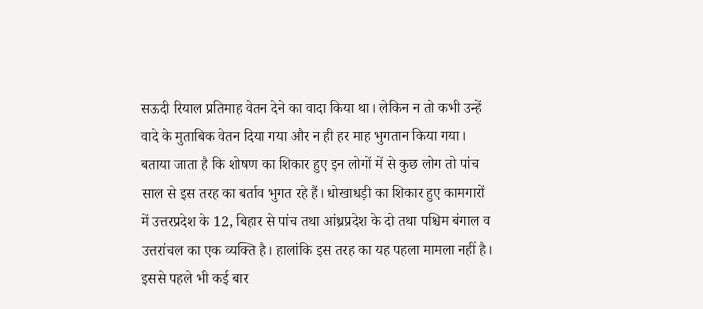सऊदी रियाल प्रतिमाह वेतन देने का वादा किया था। लेकिन न तो कभी उन्हें वादे के मुताबिक वेतन दिया गया और न ही हर माह भुगतान किया गया। बताया जाता है कि शोषण का शिकार हुए इन लोगों में से कुछ लोग तो पांच साल से इस तरह का बर्ताव भुगत रहे हैं। धोखाधड़ी का शिकार हुए कामगारों में उत्तरप्रदेश के 12, बिहार से पांच तथा आंध्रप्रदेश के दो तथा पश्चिम बंगाल व उत्तरांचल का एक व्यक्ति है। हालांकि इस तरह का यह पहला मामला नहीं है। इससे पहले भी कई बार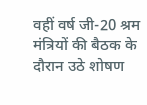वहीं वर्ष जी-20 श्रम मंत्रियों की बैठक के दौरान उठे शोषण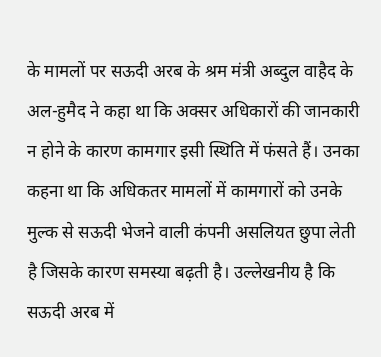के मामलों पर सऊदी अरब के श्रम मंत्री अब्दुल वाहैद के अल-हुमैद ने कहा था कि अक्सर अधिकारों की जानकारी न होने के कारण कामगार इसी स्थिति में फंसते हैं। उनका कहना था कि अधिकतर मामलों में कामगारों को उनके मुल्क से सऊदी भेजने वाली कंपनी असलियत छुपा लेती है जिसके कारण समस्या बढ़ती है। उल्लेखनीय है कि सऊदी अरब में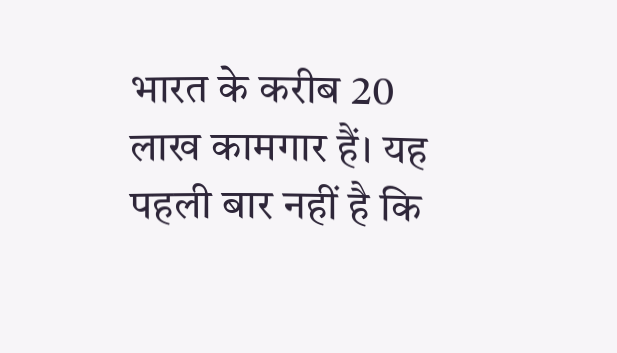भारत के करीब 20 लाख कामगार हैं। यह पहली बार नहीं है कि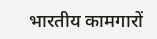भारतीय कामगारों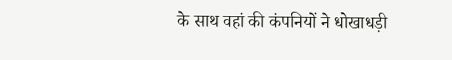के साथ वहां की कंपनियों ने धोखाधड़ी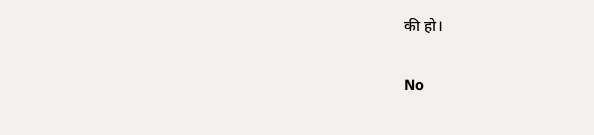की हो।

No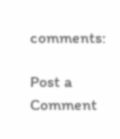comments:

Post a Comment